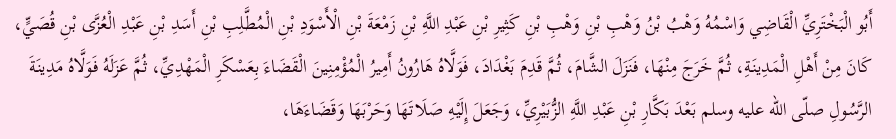أَبُو الْبَخْتَرِيِّ الْقَاضِي وَاسْمُهُ وَهْبُ بْنُ وَهْبِ بْنِ وَهْبِ بْنِ كَثِيرِ بْنِ عَبْدِ اللَّهِ بْنِ زَمْعَةَ بْنِ الْأَسْوَدِ بْنِ الْمُطَّلِبِ بْنِ أَسَدِ بْنِ عَبْدِ الْعُزَّى بْنِ قُصَيٍّ، كَانَ مِنْ أَهْلِ الْمَدِينَةِ، ثُمَّ خَرَجَ مِنْهَا، فَنَزَلَ الشَّامَ، ثُمَّ قَدِمَ بَغْدَادَ، فَوَلَّاهُ هَارُونُ أَمِيرُ الْمُؤْمِنِينَ الْقَضَاءَ بِعَسْكَرِ الْمَهْدِيِّ، ثُمَّ عَزَلَهُ فَوَلَّاهُ مَدِينَةَ الرَّسُولِ صلّى الله عليه وسلم بَعْدَ بَكَّارِ بْنِ عَبْدِ اللَّهِ الزُّبَيْرِيِّ، وَجَعَلَ إِلَيْهِ صَلَاتَهَا وَحَرْبَهَا وَقَضَاءَهَا،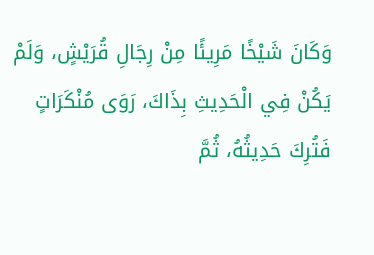وَكَانَ شَيْخًا مَرِيئًا مِنْ رِجَالِ قُرَيْشٍ، وَلَمْ يَكُنْ فِي الْحَدِيثِ بِذَاكَ، رَوَى مُنْكَرَاتٍ فَتُرِكَ حَدِيثُهُ، ثُمَّ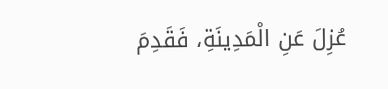عُزِلَ عَنِ الْمَدِينَةِ، فَقَدِمَ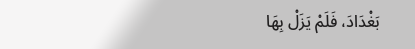بَغْدَادَ، فَلَمْ يَزَلْ بِهَا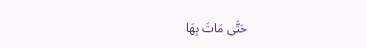حَتَّى مَاتَ بِهَا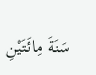سَنَةَ مِائَتَيْنِ